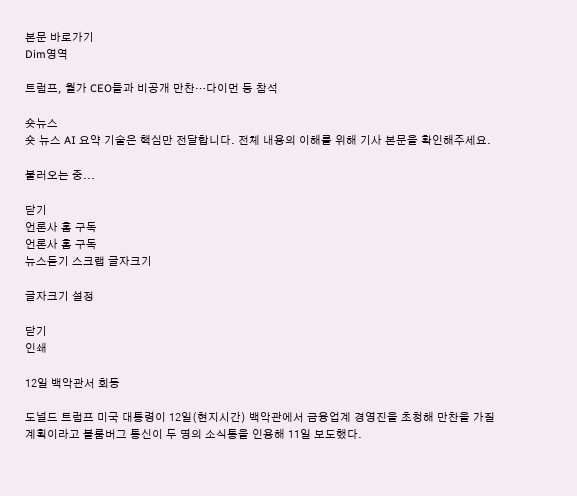본문 바로가기
Dim영역

트럼프, 월가 CEO들과 비공개 만찬…다이먼 등 참석

숏뉴스
숏 뉴스 AI 요약 기술은 핵심만 전달합니다. 전체 내용의 이해를 위해 기사 본문을 확인해주세요.

불러오는 중...

닫기
언론사 홈 구독
언론사 홈 구독
뉴스듣기 스크랩 글자크기

글자크기 설정

닫기
인쇄

12일 백악관서 회동

도널드 트럼프 미국 대통령이 12일(현지시간) 백악관에서 금융업계 경영진을 초청해 만찬을 가질 계획이라고 블룸버그 통신이 두 명의 소식통을 인용해 11일 보도했다.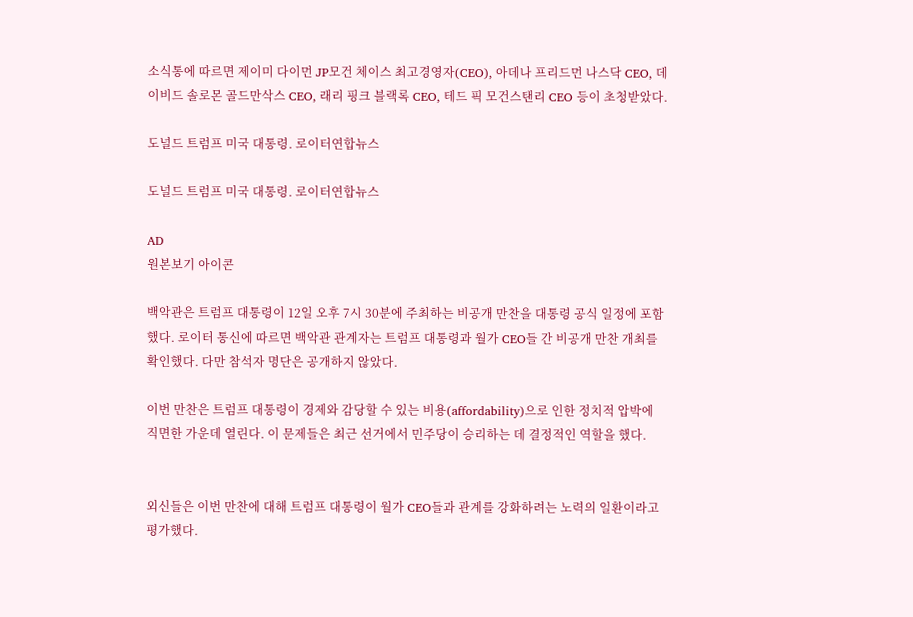소식통에 따르면 제이미 다이먼 JP모건 체이스 최고경영자(CEO), 아데나 프리드먼 나스닥 CEO, 데이비드 솔로몬 골드만삭스 CEO, 래리 핑크 블랙록 CEO, 테드 픽 모건스탠리 CEO 등이 초청받았다.

도널드 트럼프 미국 대통령. 로이터연합뉴스

도널드 트럼프 미국 대통령. 로이터연합뉴스

AD
원본보기 아이콘

백악관은 트럼프 대통령이 12일 오후 7시 30분에 주최하는 비공개 만찬을 대통령 공식 일정에 포함했다. 로이터 통신에 따르면 백악관 관계자는 트럼프 대통령과 월가 CEO들 간 비공개 만찬 개최를 확인했다. 다만 참석자 명단은 공개하지 않았다.

이번 만찬은 트럼프 대통령이 경제와 감당할 수 있는 비용(affordability)으로 인한 정치적 압박에 직면한 가운데 열린다. 이 문제들은 최근 선거에서 민주당이 승리하는 데 결정적인 역할을 했다.


외신들은 이번 만찬에 대해 트럼프 대통령이 월가 CEO들과 관계를 강화하려는 노력의 일환이라고 평가했다.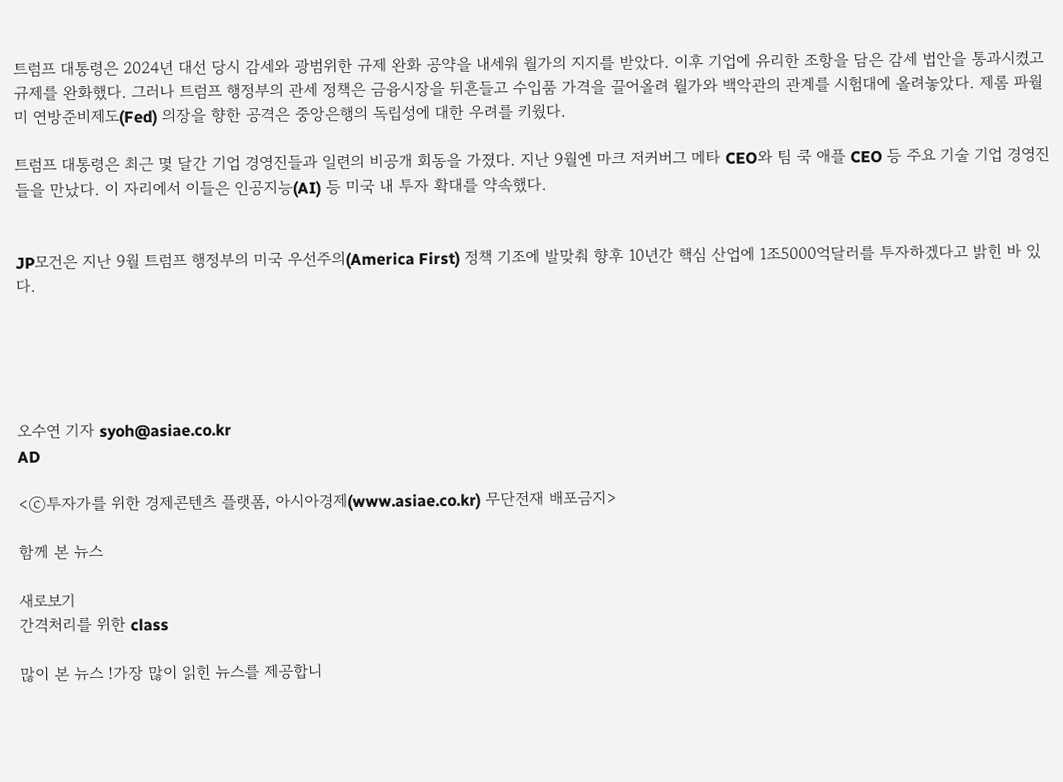트럼프 대통령은 2024년 대선 당시 감세와 광범위한 규제 완화 공약을 내세워 월가의 지지를 받았다. 이후 기업에 유리한 조항을 담은 감세 법안을 통과시켰고 규제를 완화했다. 그러나 트럼프 행정부의 관세 정책은 금융시장을 뒤흔들고 수입품 가격을 끌어올려 월가와 백악관의 관계를 시험대에 올려놓았다. 제롬 파월 미 연방준비제도(Fed) 의장을 향한 공격은 중앙은행의 독립성에 대한 우려를 키웠다.

트럼프 대통령은 최근 몇 달간 기업 경영진들과 일련의 비공개 회동을 가졌다. 지난 9월엔 마크 저커버그 메타 CEO와 팀 쿡 애플 CEO 등 주요 기술 기업 경영진들을 만났다. 이 자리에서 이들은 인공지능(AI) 등 미국 내 투자 확대를 약속했다.


JP모건은 지난 9월 트럼프 행정부의 미국 우선주의(America First) 정책 기조에 발맞춰 향후 10년간 핵심 산업에 1조5000억달러를 투자하겠다고 밝힌 바 있다.





오수연 기자 syoh@asiae.co.kr
AD

<ⓒ투자가를 위한 경제콘텐츠 플랫폼, 아시아경제(www.asiae.co.kr) 무단전재 배포금지>

함께 본 뉴스

새로보기
간격처리를 위한 class

많이 본 뉴스 !가장 많이 읽힌 뉴스를 제공합니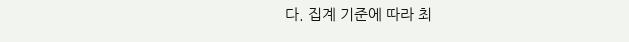다. 집계 기준에 따라 최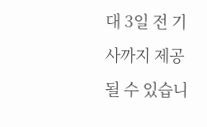대 3일 전 기사까지 제공될 수 있습니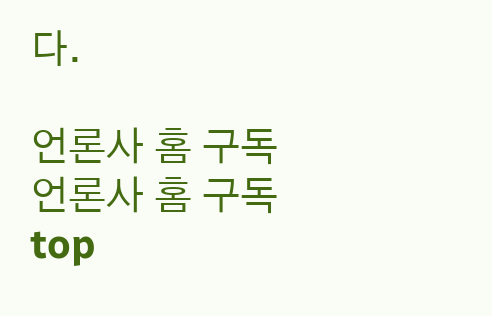다.

언론사 홈 구독
언론사 홈 구독
top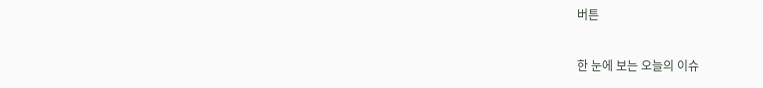버튼

한 눈에 보는 오늘의 이슈